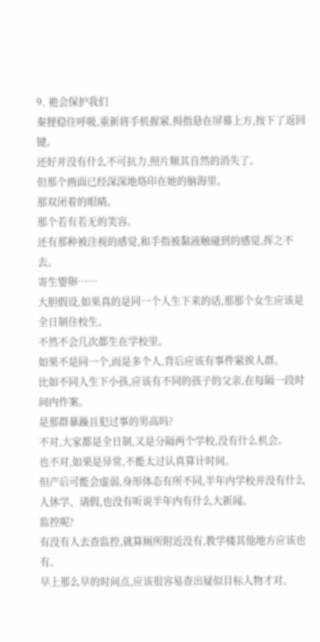9. 祂会保护我们
秦狸稳住呼吸,重新将手机握紧,拇指悬在屏幕上方,按下了返回键。
还好并没有什么不可抗力,照片顺其自然的消失了。
但那个画面已经深深地烙印在她的脑海里。
那双闭着的眼睛。
那个若有若无的笑容。
还有那种被注视的感觉,和手指被黏液触碰到的感觉,挥之不去。
寄生婴卵……
大胆假设,如果真的是同一个人生下来的话,那那个女生应该是全日制住校生。
不然不会几次都生在学校里。
如果不是同一个,而是多个人,背后应该有事件紧挨人群。
比如不同人生下小孩,应该有不同的孩子的父亲,在每隔一段时间内作案。
是那群暴躁且犯过事的男高吗?
不对,大家都是全日制,又是分隔两个学校,没有什么机会。
也不对,如果是异常,不能太过认真算计时间。
但产后可能会虚弱,身形体态有所不同,半年内学校并没有什么人休学、请假,也没有听说半年内有什么大新闻。
监控呢?
有没有人去查监控,就算厕所附近没有,教学楼其他地方应该也有。
早上那么早的时间点,应该很容易查出疑似目标人物才对。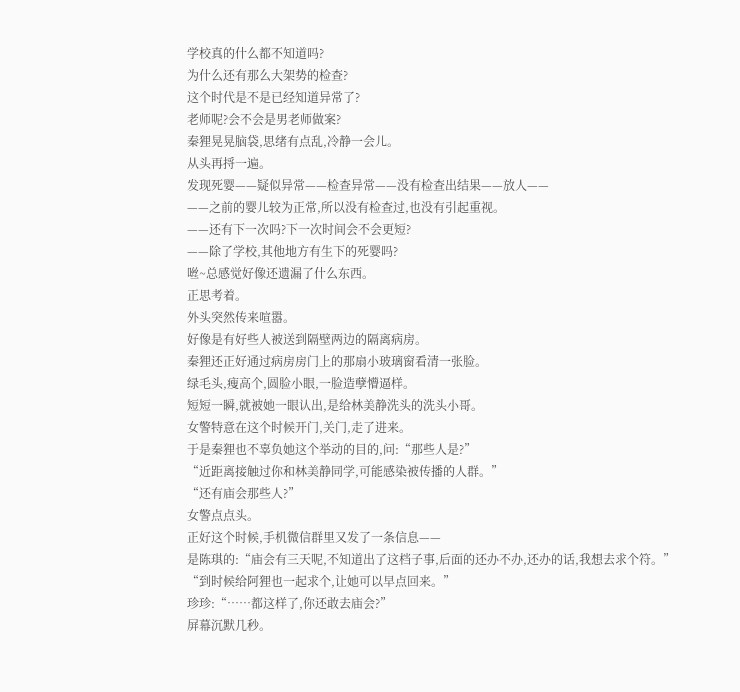学校真的什么都不知道吗?
为什么还有那么大架势的检查?
这个时代是不是已经知道异常了?
老师呢?会不会是男老师做案?
秦狸晃晃脑袋,思绪有点乱,冷静一会儿。
从头再捋一遍。
发现死婴——疑似异常——检查异常——没有检查出结果——放人——
——之前的婴儿较为正常,所以没有检查过,也没有引起重视。
——还有下一次吗?下一次时间会不会更短?
——除了学校,其他地方有生下的死婴吗?
咝~总感觉好像还遗漏了什么东西。
正思考着。
外头突然传来喧嚣。
好像是有好些人被送到隔壁两边的隔离病房。
秦狸还正好通过病房房门上的那扇小玻璃窗看清一张脸。
绿毛头,瘦高个,圆脸小眼,一脸造孽懵逼样。
短短一瞬,就被她一眼认出,是给林美静洗头的洗头小哥。
女警特意在这个时候开门,关门,走了进来。
于是秦狸也不辜负她这个举动的目的,问:“那些人是?”
“近距离接触过你和林美静同学,可能感染被传播的人群。”
“还有庙会那些人?”
女警点点头。
正好这个时候,手机微信群里又发了一条信息——
是陈琪的:“庙会有三天呢,不知道出了这档子事,后面的还办不办,还办的话,我想去求个符。”
“到时候给阿狸也一起求个,让她可以早点回来。”
珍珍:“……都这样了,你还敢去庙会?”
屏幕沉默几秒。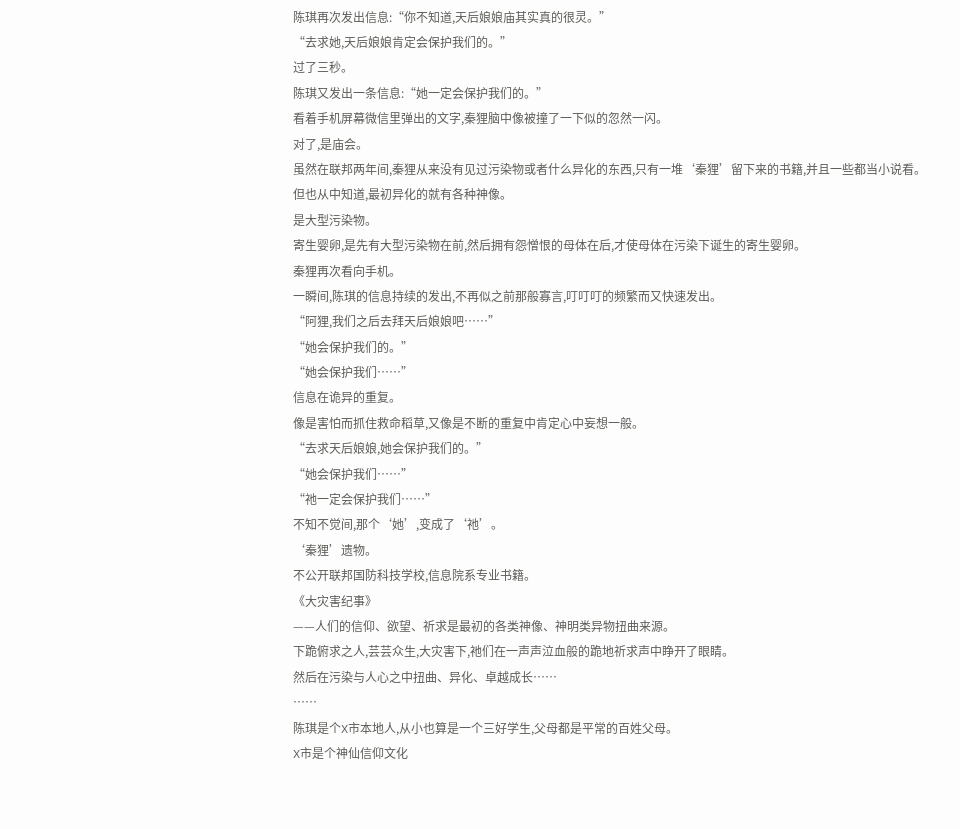陈琪再次发出信息:“你不知道,天后娘娘庙其实真的很灵。”
“去求她,天后娘娘肯定会保护我们的。”
过了三秒。
陈琪又发出一条信息:“她一定会保护我们的。”
看着手机屏幕微信里弹出的文字,秦狸脑中像被撞了一下似的忽然一闪。
对了,是庙会。
虽然在联邦两年间,秦狸从来没有见过污染物或者什么异化的东西,只有一堆‘秦狸’留下来的书籍,并且一些都当小说看。
但也从中知道,最初异化的就有各种神像。
是大型污染物。
寄生婴卵,是先有大型污染物在前,然后拥有怨憎恨的母体在后,才使母体在污染下诞生的寄生婴卵。
秦狸再次看向手机。
一瞬间,陈琪的信息持续的发出,不再似之前那般寡言,叮叮叮的频繁而又快速发出。
“阿狸,我们之后去拜天后娘娘吧……”
“她会保护我们的。”
“她会保护我们……”
信息在诡异的重复。
像是害怕而抓住救命稻草,又像是不断的重复中肯定心中妄想一般。
“去求天后娘娘,她会保护我们的。”
“她会保护我们……”
“祂一定会保护我们……”
不知不觉间,那个‘她’,变成了‘祂’。
‘秦狸’遗物。
不公开联邦国防科技学校,信息院系专业书籍。
《大灾害纪事》
——人们的信仰、欲望、祈求是最初的各类神像、神明类异物扭曲来源。
下跪俯求之人,芸芸众生,大灾害下,祂们在一声声泣血般的跪地祈求声中睁开了眼睛。
然后在污染与人心之中扭曲、异化、卓越成长……
……
陈琪是个X市本地人,从小也算是一个三好学生,父母都是平常的百姓父母。
X市是个神仙信仰文化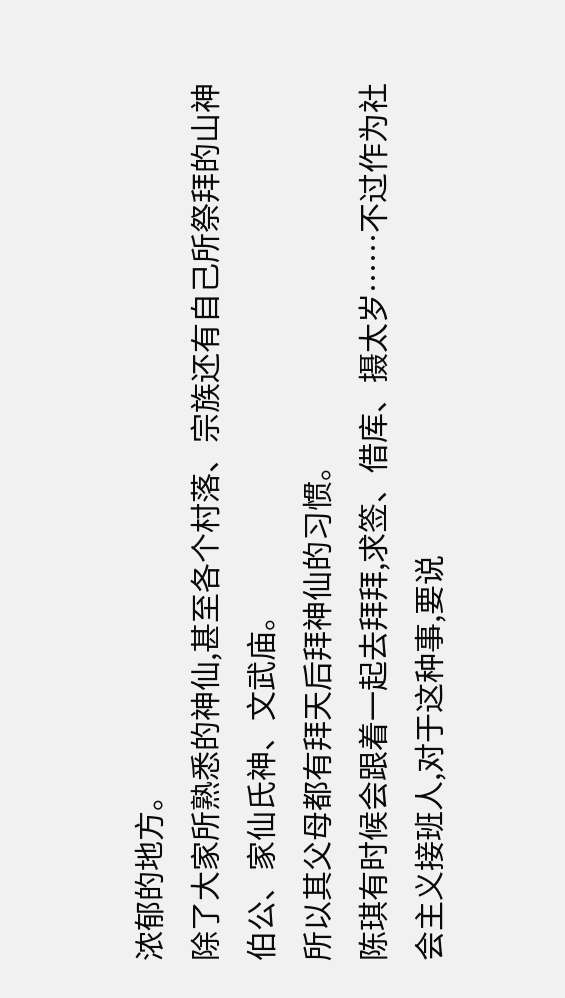浓郁的地方。
除了大家所熟悉的神仙,甚至各个村落、宗族还有自己所祭拜的山神伯公、家仙氏神、文武庙。
所以其父母都有拜天后拜神仙的习惯。
陈琪有时候会跟着一起去拜拜,求签、借库、摄太岁……不过作为社会主义接班人,对于这种事,要说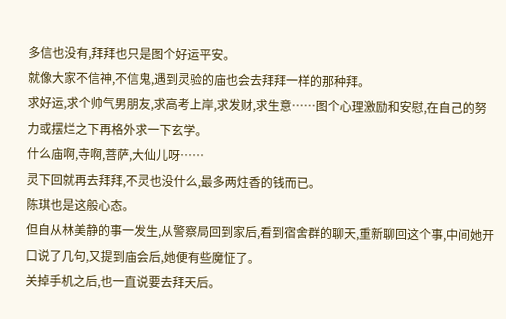多信也没有,拜拜也只是图个好运平安。
就像大家不信神,不信鬼,遇到灵验的庙也会去拜拜一样的那种拜。
求好运,求个帅气男朋友,求高考上岸,求发财,求生意……图个心理激励和安慰,在自己的努力或摆烂之下再格外求一下玄学。
什么庙啊,寺啊,菩萨,大仙儿呀……
灵下回就再去拜拜,不灵也没什么,最多两炷香的钱而已。
陈琪也是这般心态。
但自从林美静的事一发生,从警察局回到家后,看到宿舍群的聊天,重新聊回这个事,中间她开口说了几句,又提到庙会后,她便有些魔怔了。
关掉手机之后,也一直说要去拜天后。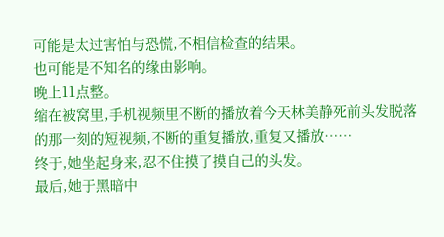可能是太过害怕与恐慌,不相信检查的结果。
也可能是不知名的缘由影响。
晚上11点整。
缩在被窝里,手机视频里不断的播放着今天林美静死前头发脱落的那一刻的短视频,不断的重复播放,重复又播放……
终于,她坐起身来,忍不住摸了摸自己的头发。
最后,她于黑暗中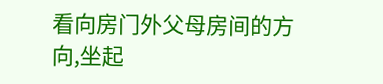看向房门外父母房间的方向,坐起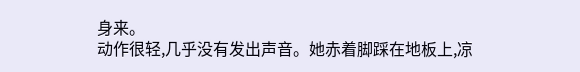身来。
动作很轻,几乎没有发出声音。她赤着脚踩在地板上,凉